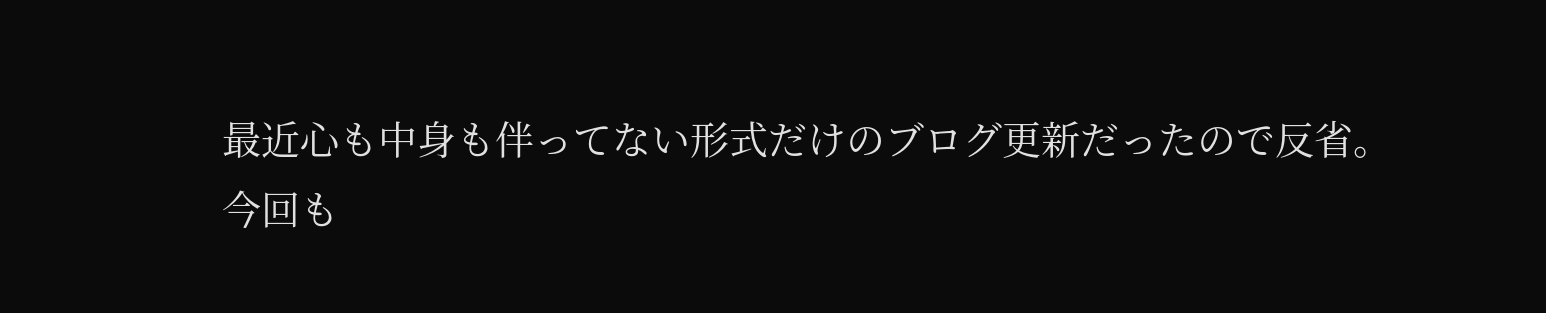最近心も中身も伴ってない形式だけのブログ更新だったので反省。
今回も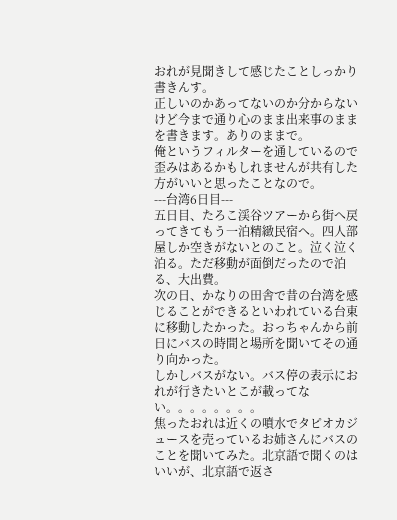おれが見聞きして感じたことしっかり書きんす。
正しいのかあってないのか分からないけど今まで通り心のまま出来事のままを書きます。ありのままで。
俺というフィルターを通しているので歪みはあるかもしれませんが共有した方がいいと思ったことなので。
---台湾6日目---
五日目、たろこ渓谷ツアーから街へ戻ってきてもう一泊精緻民宿へ。四人部屋しか空きがないとのこと。泣く泣く泊る。ただ移動が面倒だったので泊る、大出費。
次の日、かなりの田舎で昔の台湾を感じることができるといわれている台東に移動したかった。おっちゃんから前日にバスの時間と場所を聞いてその通り向かった。
しかしバスがない。バス停の表示におれが行きたいとこが載ってない。。。。。。。。
焦ったおれは近くの噴水でタピオカジュースを売っているお姉さんにバスのことを聞いてみた。北京語で聞くのはいいが、北京語で返さ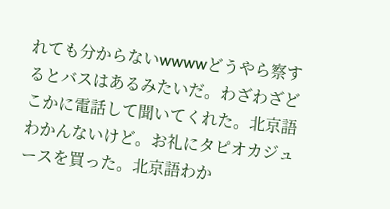れても分からないwwwwどうやら察するとバスはあるみたいだ。わざわざどこかに電話して聞いてくれた。北京語わかんないけど。お礼にタピオカジュースを買った。北京語わか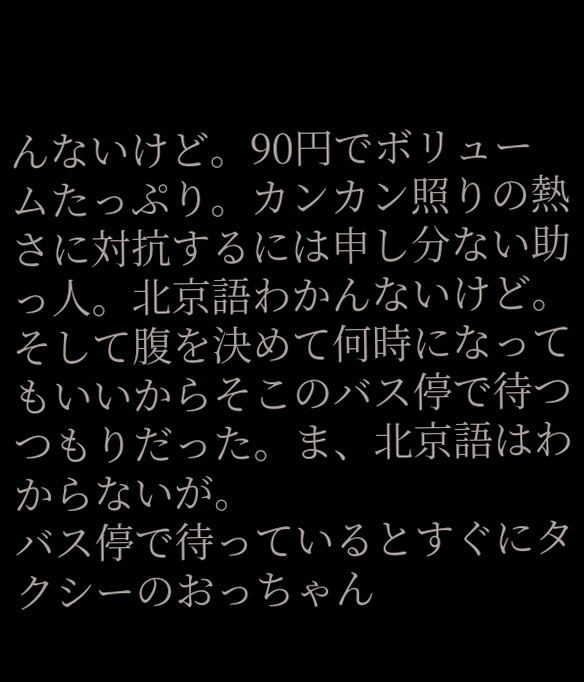んないけど。90円でボリュームたっぷり。カンカン照りの熱さに対抗するには申し分ない助っ人。北京語わかんないけど。そして腹を決めて何時になってもいいからそこのバス停で待つつもりだった。ま、北京語はわからないが。
バス停で待っているとすぐにタクシーのおっちゃん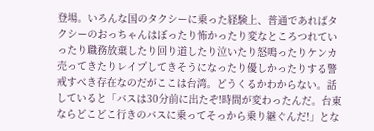登場。いろんな国のタクシーに乗った経験上、普通であればタクシーのおっちゃんはぼったり怖かったり変なところつれていったり職務放棄したり回り道したり泣いたり怒鳴ったりケンカ売ってきたりレイプしてきそうになったり優しかったりする警戒すべき存在なのだがここは台湾。どうくるかわからない。話していると「バスは30分前に出たぞ!時間が変わったんだ。台東ならどこどこ行きのバスに乗ってそっから乗り継ぐんだ!」とな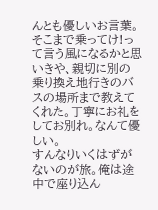んとも優しいお言葉。そこまで乗ってけ!って言う風になるかと思いきや、親切に別の乗り換え地行きのバスの場所まで教えてくれた。丁寧にお礼をしてお別れ。なんて優しい。
すんなりいくはずがないのが旅。俺は途中で座り込ん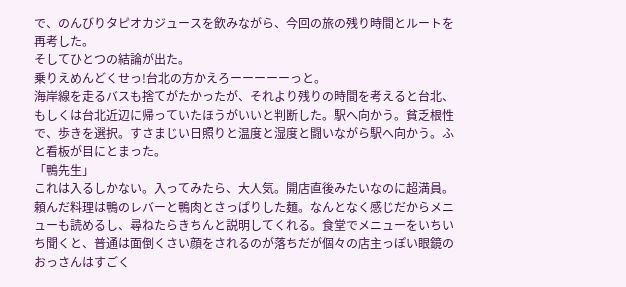で、のんびりタピオカジュースを飲みながら、今回の旅の残り時間とルートを再考した。
そしてひとつの結論が出た。
乗りえめんどくせっ!台北の方かえろーーーーーっと。
海岸線を走るバスも捨てがたかったが、それより残りの時間を考えると台北、もしくは台北近辺に帰っていたほうがいいと判断した。駅へ向かう。貧乏根性で、歩きを選択。すさまじい日照りと温度と湿度と闘いながら駅へ向かう。ふと看板が目にとまった。
「鴨先生」
これは入るしかない。入ってみたら、大人気。開店直後みたいなのに超満員。頼んだ料理は鴨のレバーと鴨肉とさっぱりした麺。なんとなく感じだからメニューも読めるし、尋ねたらきちんと説明してくれる。食堂でメニューをいちいち聞くと、普通は面倒くさい顔をされるのが落ちだが個々の店主っぽい眼鏡のおっさんはすごく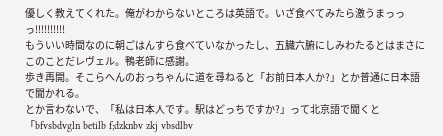優しく教えてくれた。俺がわからないところは英語で。いざ食べてみたら激うまっっっ!!!!!!!!!!
もういい時間なのに朝ごはんすら食べていなかったし、五臓六腑にしみわたるとはまさにこのことだレヴェル。鴨老師に感謝。
歩き再開。そこらへんのおっちゃんに道を尋ねると「お前日本人か?」とか普通に日本語で聞かれる。
とか言わないで、「私は日本人です。駅はどっちですか?」って北京語で聞くと
「bfvsbdvgln betilb f;dzknbv zkj vbsdlbv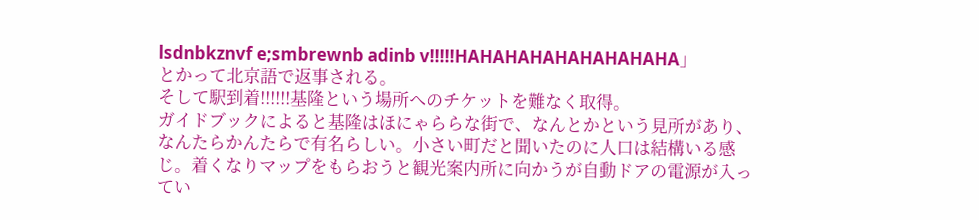lsdnbkznvf e;smbrewnb adinb v!!!!!HAHAHAHAHAHAHAHAHA」
とかって北京語で返事される。
そして駅到着!!!!!!基隆という場所へのチケットを難なく取得。
ガイドブックによると基隆はほにゃららな街で、なんとかという見所があり、なんたらかんたらで有名らしい。小さい町だと聞いたのに人口は結構いる感じ。着くなりマップをもらおうと観光案内所に向かうが自動ドアの電源が入ってい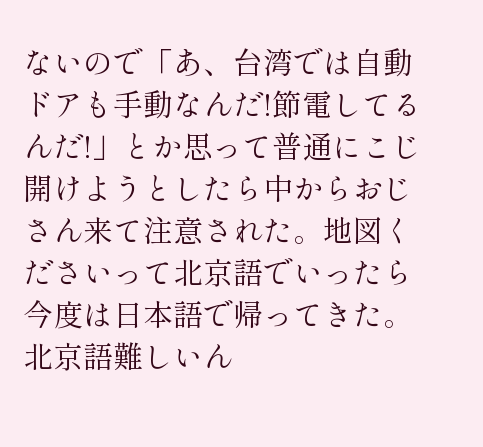ないので「あ、台湾では自動ドアも手動なんだ!節電してるんだ!」とか思って普通にこじ開けようとしたら中からおじさん来て注意された。地図くださいって北京語でいったら今度は日本語で帰ってきた。北京語難しいん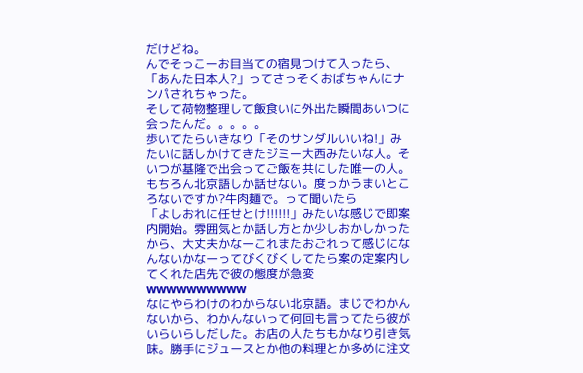だけどね。
んでそっこーお目当ての宿見つけて入ったら、「あんた日本人?」ってさっそくおばちゃんにナンパされちゃった。
そして荷物整理して飯食いに外出た瞬間あいつに会ったんだ。。。。。
歩いてたらいきなり「そのサンダルいいね!」みたいに話しかけてきたジミー大西みたいな人。そいつが基隆で出会ってご飯を共にした唯一の人。もちろん北京語しか話せない。度っかうまいところないですか?牛肉麺で。って聞いたら
「よしおれに任せとけ!!!!!!」みたいな感じで即案内開始。雰囲気とか話し方とか少しおかしかったから、大丈夫かなーこれまたおごれって感じになんないかなーってびくびくしてたら案の定案内してくれた店先で彼の態度が急変wwwwwwwwww
なにやらわけのわからない北京語。まじでわかんないから、わかんないって何回も言ってたら彼がいらいらしだした。お店の人たちもかなり引き気味。勝手にジュースとか他の料理とか多めに注文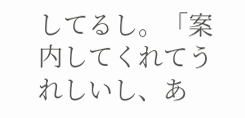してるし。「案内してくれてうれしいし、あ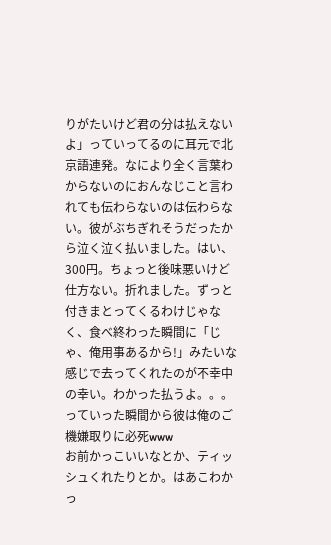りがたいけど君の分は払えないよ」っていってるのに耳元で北京語連発。なにより全く言葉わからないのにおんなじこと言われても伝わらないのは伝わらない。彼がぶちぎれそうだったから泣く泣く払いました。はい、300円。ちょっと後味悪いけど仕方ない。折れました。ずっと付きまとってくるわけじゃなく、食べ終わった瞬間に「じゃ、俺用事あるから!」みたいな感じで去ってくれたのが不幸中の幸い。わかった払うよ。。。っていった瞬間から彼は俺のご機嫌取りに必死www
お前かっこいいなとか、ティッシュくれたりとか。はあこわかっ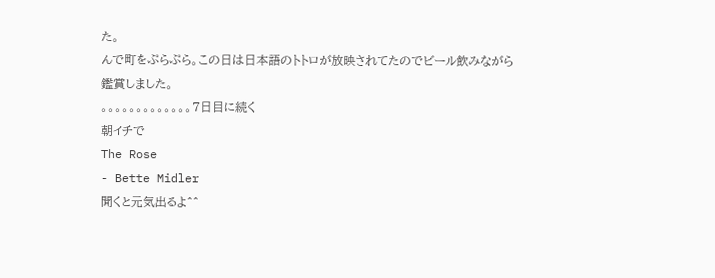た。
んで町をぷらぷら。この日は日本語のトトロが放映されてたのでビール飲みながら鑑賞しました。
。。。。。。。。。。。。。7日目に続く
朝イチで
The Rose
- Bette Midler
聞くと元気出るよ^^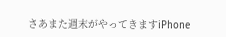さあまた週末がやってきますiPhone